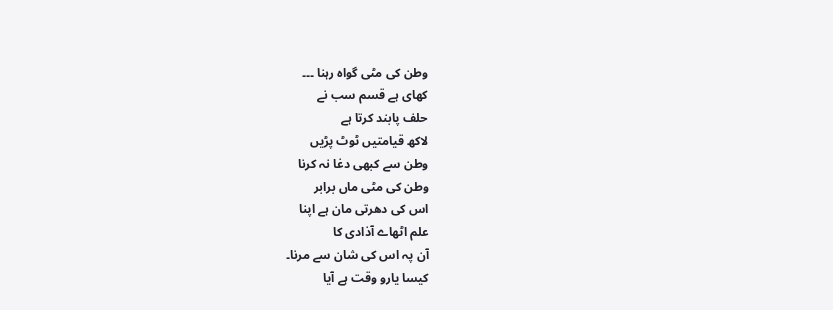وطن کی مٹی گواہ رہنا ۔۔۔
کھای ہے قسم سب نے
حلف پابند کرتا ہے
لاکھ قیامتیں ٹوٹ پڑیں
وطن سے کبھی دغا نہ کرنا
وطن کی مٹی ماں برابر
اس کی دھرتی مان ہے اپنا
علم اٹھاے آذادی کا
آن پہ اس کی شان سے مرنا۔
کیسا یارو وقت ہے آیا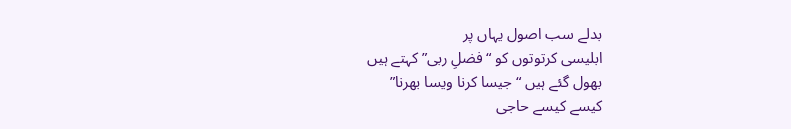بدلے سب اصول یہاں پر
ابلیسی کرتوتوں کو “فضلِ ربی” کہتے ہیں
بھول گئے ہیں “ جیسا کرنا ویسا بھرنا”
کیسے کیسے حاجی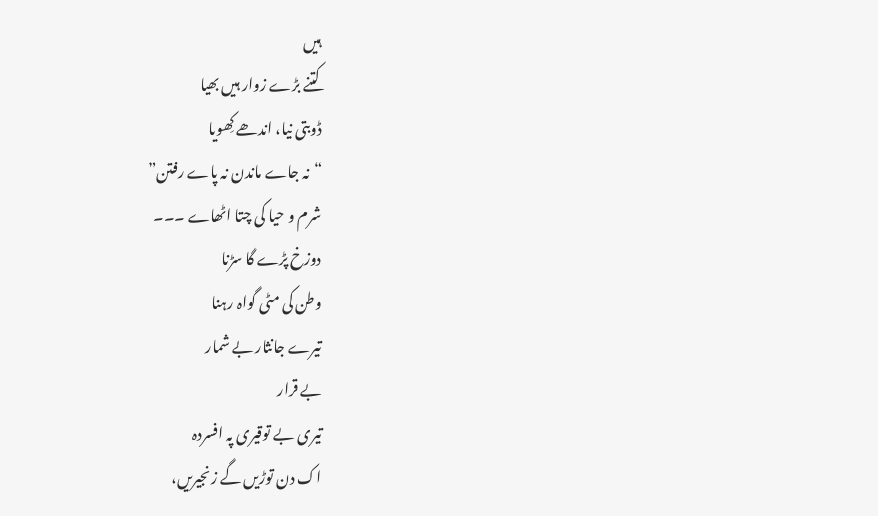ہیں
کتنے بڑے زوار ہیں بھیا
ڈوبتی نیا، اندھے کِھویا
“نہ جاے ماندن نہ پاے رفتن”
شرم و حیا کی چتا اٹھاے ۔۔۔
دوزخ پڑے گا سڑنا
وطن کی مٹی گواہ رہنا
تیرے جانثار بے شمار
بے قرار
تیری بے توقیری پہ افسردہ
اک دن توڑیں گے زنجیریں،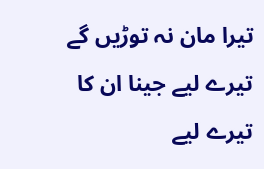تیرا مان نہ توڑیں گے
تیرے لیے جینا ان کا
تیرے لیے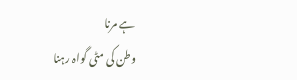ہے مرنا
وطن کی مٹی گواہ رہنا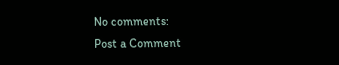No comments:
Post a Comment